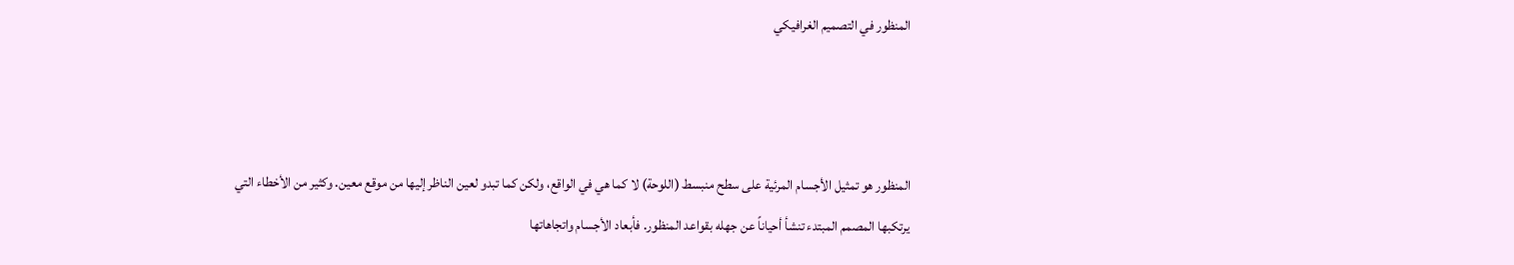المنظور في التصميم الغرافيكي



المنظور هو تمثيل الأجسام المرئية على سطح منبسط (اللوحة) لا كما هي في الواقع، ولكن كما تبدو لعين الناظر إليها من موقع معين. وكثير من الأخطاء التي يرتكبها المصمم المبتدء تنشأ أحياناً عن جهله بقواعد المنظور. فأبعاد الأجسام واتجاهاتها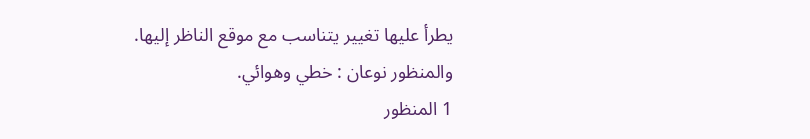يطرأ عليها تغيير يتناسب مع موقع الناظر إليها.
والمنظور نوعان : خطي وهوائي.
1 المنظور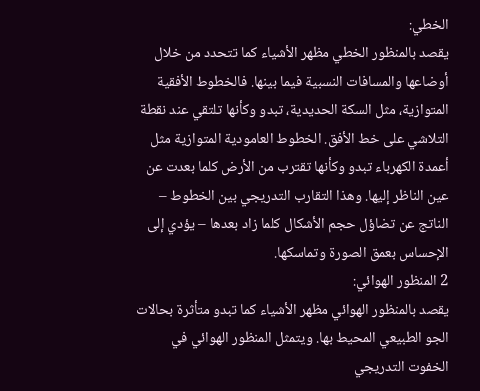الخطي:
يقصد بالمنظور الخطي مظهر الأشياء كما تتحدد من خلال أوضاعها والمسافات النسبية فيما بينها. فالخطوط الأفقية المتوازية، مثل السكة الحديدية، تبدو وكأنها تلتقي عند نقطة التلاشي على خط الأفق. الخطوط العامودية المتوازية مثل أعمدة الكهرباء تبدو وكأنها تقترب من الأرض كلما بعدت عن عين الناظر إليها. وهذا التقارب التدريجي بين الخطوط – الناتج عن تضاؤل حجم الأشكال كلما زاد بعدها – يؤدي إلى الإحساس بعمق الصورة وتماسكها.
2 المنظور الهوائي:
يقصد بالمنظور الهوائي مظهر الأشياء كما تبدو متأثرة بحالات الجو الطبيعي المحيط بها. ويتمثل المنظور الهوائي في الخفوت التدريجي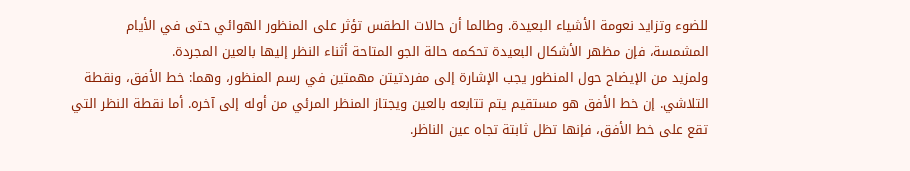للضوء وتزايد نعومة الأشياء البعيدة. وطالما أن حالات الطقس تؤثر على المنظور الهوائي حتى في الأيام المشمسة، فإن مظهر الأشكال البعيدة تحكمه حالة الجو المتاحة أثناء النظر إليها بالعين المجردة.
ولمزيد من الإيضاح حول المنظور يجب الإشارة إلى مفردتيتن مهمتين في رسم المنظور، وهما: خط الأفق، ونقطة التلاشي. إن خط الأفق هو مستقيم يتم تتابعه بالعين ويجتاز المنظر المرئي من أوله إلى آخره. أما نقطة النظر التي تقع على خط الأفق، فإنها تظل ثابتة تجاه عين الناظر.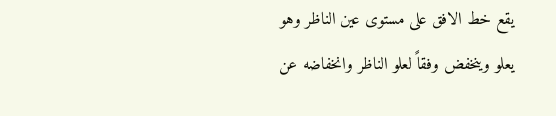يقع خط الافق على مستوى عين الناظر وهو يعلو وينخفض وفقاً لعلو الناظر وانخفاضه عن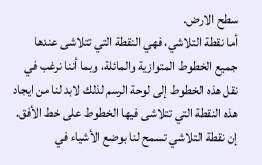سطح الارض.
أما نقطة التلاشي، فهي النقطة التي تتلاشى عندها جميع الخطوط المتوازية والمائلة، وبما أننا نرغب في نقل هذه الخطوط إلى لوحة الرسم لذلك لابد لنا من ايجاد هذه النقطة التي تتلاشى فيها الخطوط على خط الأفق. إن نقطة التلاشي تسمح لنا بوضع الأشياء في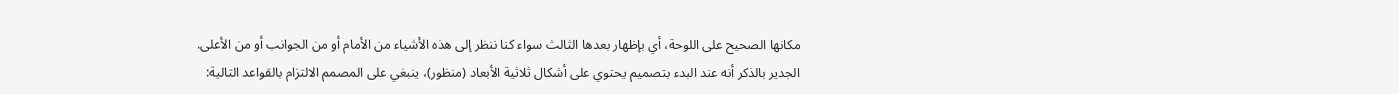مكانها الصحيح على اللوحة، أي بإظهار بعدها الثالث سواء كنا ننظر إلى هذه الأشياء من الأمام أو من الجوانب أو من الأعلى.
الجدير بالذكر أنه عند البدء بتصميم يحتوي على أشكال ثلاثية الأبعاد (منظور)، ينبغي على المصمم الالتزام بالقواعد التالية: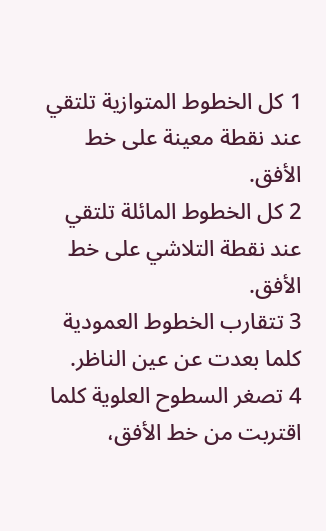1 كل الخطوط المتوازية تلتقي عند نقطة معينة على خط الأفق.
2 كل الخطوط المائلة تلتقي عند نقطة التلاشي على خط الأفق.
3 تتقارب الخطوط العمودية كلما بعدت عن عين الناظر.
4 تصغر السطوح العلوية كلما اقتربت من خط الأفق،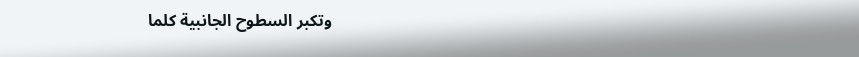وتكبر السطوح الجانبية كلما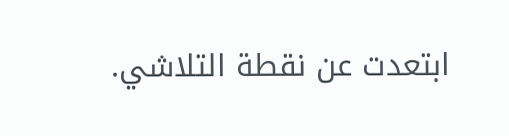ابتعدت عن نقطة التلاشي.